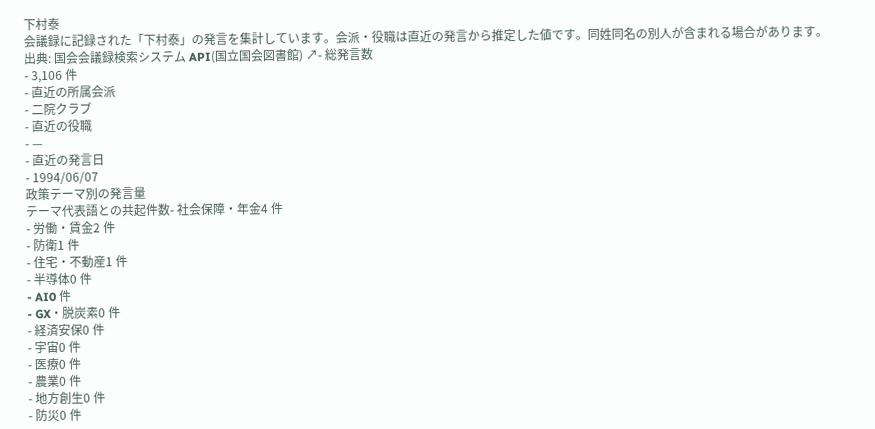下村泰
会議録に記録された「下村泰」の発言を集計しています。会派・役職は直近の発言から推定した値です。同姓同名の別人が含まれる場合があります。
出典: 国会会議録検索システム API(国立国会図書館) ↗- 総発言数
- 3,106 件
- 直近の所属会派
- 二院クラブ
- 直近の役職
- —
- 直近の発言日
- 1994/06/07
政策テーマ別の発言量
テーマ代表語との共起件数- 社会保障・年金4 件
- 労働・賃金2 件
- 防衛1 件
- 住宅・不動産1 件
- 半導体0 件
- AI0 件
- GX・脱炭素0 件
- 経済安保0 件
- 宇宙0 件
- 医療0 件
- 農業0 件
- 地方創生0 件
- 防災0 件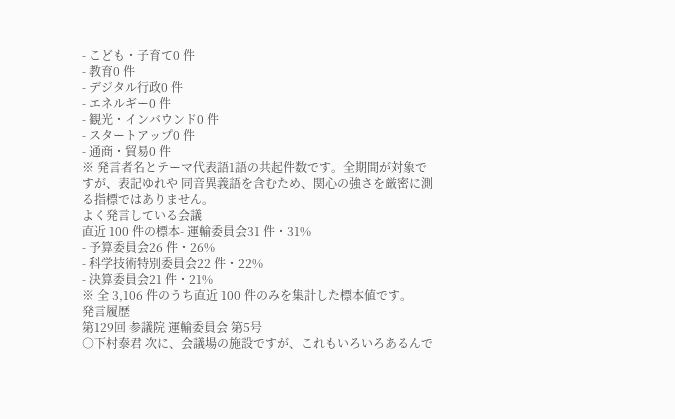- こども・子育て0 件
- 教育0 件
- デジタル行政0 件
- エネルギー0 件
- 観光・インバウンド0 件
- スタートアップ0 件
- 通商・貿易0 件
※ 発言者名とテーマ代表語1語の共起件数です。全期間が対象ですが、表記ゆれや 同音異義語を含むため、関心の強さを厳密に測る指標ではありません。
よく発言している会議
直近 100 件の標本- 運輸委員会31 件・31%
- 予算委員会26 件・26%
- 科学技術特別委員会22 件・22%
- 決算委員会21 件・21%
※ 全 3,106 件のうち直近 100 件のみを集計した標本値です。
発言履歴
第129回 参議院 運輸委員会 第5号
○下村泰君 次に、会議場の施設ですが、これもいろいろあるんで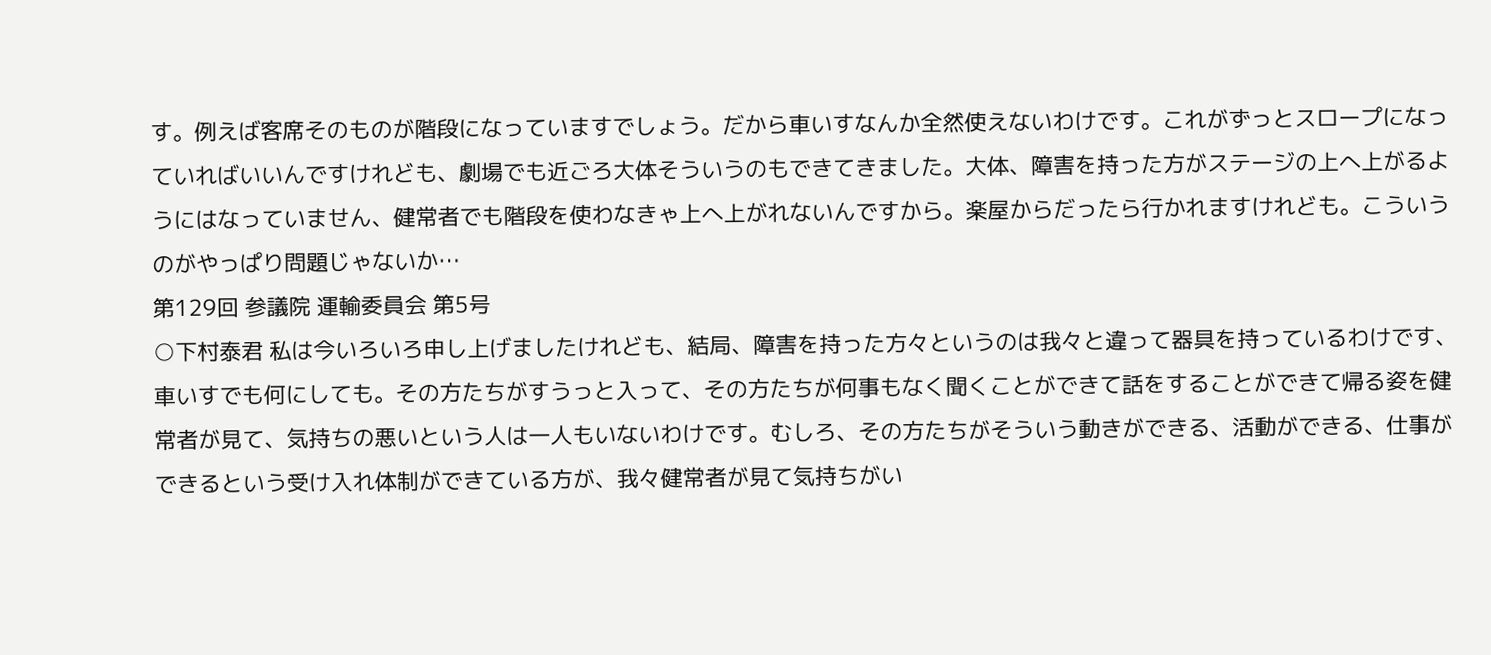す。例えば客席そのものが階段になっていますでしょう。だから車いすなんか全然使えないわけです。これがずっとスロープになっていればいいんですけれども、劇場でも近ごろ大体そういうのもできてきました。大体、障害を持った方がステージの上へ上がるようにはなっていません、健常者でも階段を使わなきゃ上へ上がれないんですから。楽屋からだったら行かれますけれども。こういうのがやっぱり問題じゃないか…
第129回 参議院 運輸委員会 第5号
○下村泰君 私は今いろいろ申し上げましたけれども、結局、障害を持った方々というのは我々と違って器具を持っているわけです、車いすでも何にしても。その方たちがすうっと入って、その方たちが何事もなく聞くことができて話をすることができて帰る姿を健常者が見て、気持ちの悪いという人は一人もいないわけです。むしろ、その方たちがそういう動きができる、活動ができる、仕事ができるという受け入れ体制ができている方が、我々健常者が見て気持ちがい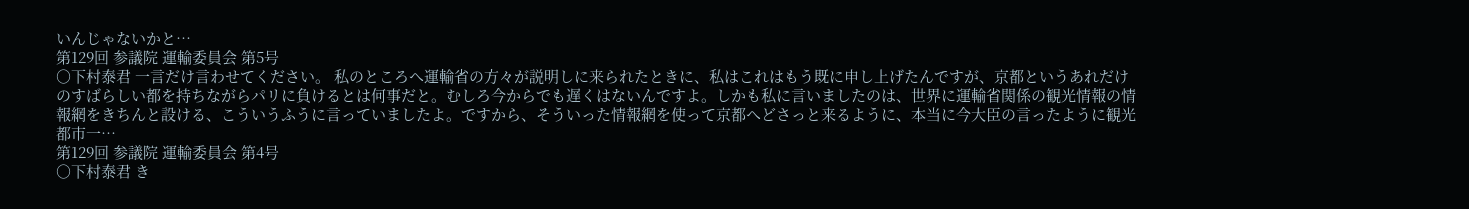いんじゃないかと…
第129回 参議院 運輸委員会 第5号
○下村泰君 一言だけ言わせてください。 私のところへ運輸省の方々が説明しに来られたときに、私はこれはもう既に申し上げたんですが、京都というあれだけのすばらしい都を持ちながらパリに負けるとは何事だと。むしろ今からでも遅くはないんですよ。しかも私に言いましたのは、世界に運輸省関係の観光情報の情報網をきちんと設ける、こういうふうに言っていましたよ。ですから、そういった情報網を使って京都へどさっと来るように、本当に今大臣の言ったように観光都市一…
第129回 参議院 運輸委員会 第4号
○下村泰君 き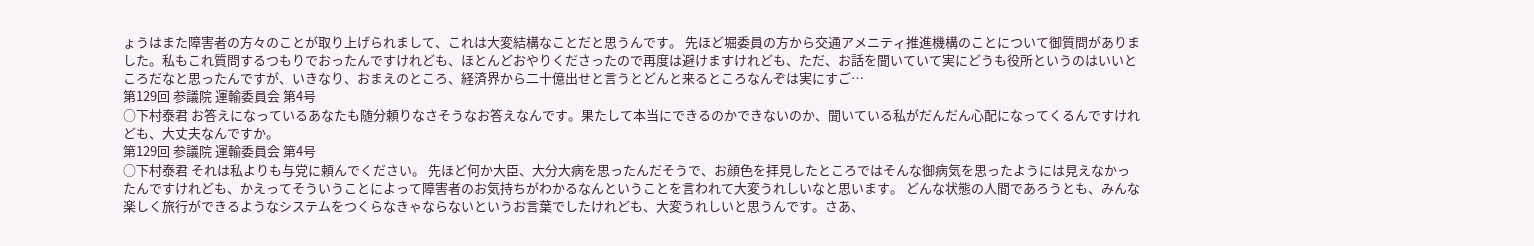ょうはまた障害者の方々のことが取り上げられまして、これは大変結構なことだと思うんです。 先ほど堀委員の方から交通アメニティ推進機構のことについて御質問がありました。私もこれ質問するつもりでおったんですけれども、ほとんどおやりくださったので再度は避けますけれども、ただ、お話を聞いていて実にどうも役所というのはいいところだなと思ったんですが、いきなり、おまえのところ、経済界から二十億出せと言うとどんと来るところなんぞは実にすご…
第129回 参議院 運輸委員会 第4号
○下村泰君 お答えになっているあなたも随分頼りなさそうなお答えなんです。果たして本当にできるのかできないのか、聞いている私がだんだん心配になってくるんですけれども、大丈夫なんですか。
第129回 参議院 運輸委員会 第4号
○下村泰君 それは私よりも与党に頼んでください。 先ほど何か大臣、大分大病を思ったんだそうで、お顔色を拝見したところではそんな御病気を思ったようには見えなかったんですけれども、かえってそういうことによって障害者のお気持ちがわかるなんということを言われて大変うれしいなと思います。 どんな状態の人間であろうとも、みんな楽しく旅行ができるようなシステムをつくらなきゃならないというお言葉でしたけれども、大変うれしいと思うんです。さあ、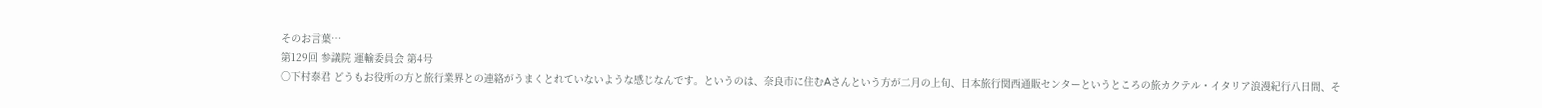そのお言葉…
第129回 参議院 運輸委員会 第4号
○下村泰君 どうもお役所の方と旅行業界との連絡がうまくとれていないような感じなんです。というのは、奈良市に住むAさんという方が二月の上旬、日本旅行関西通販センターというところの旅カクテル・イタリア浪漫紀行八日間、そ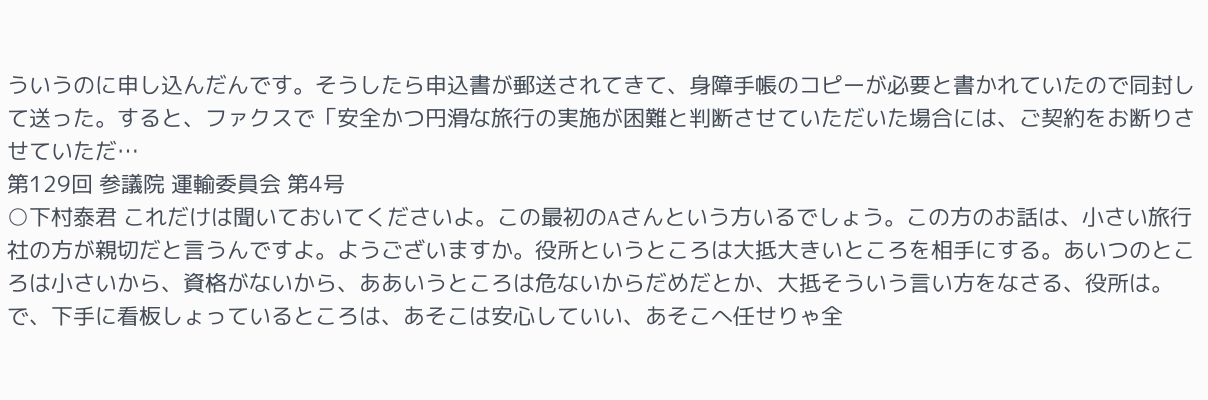ういうのに申し込んだんです。そうしたら申込書が郵送されてきて、身障手帳のコピーが必要と書かれていたので同封して送った。すると、ファクスで「安全かつ円滑な旅行の実施が困難と判断させていただいた場合には、ご契約をお断りさせていただ…
第129回 参議院 運輸委員会 第4号
○下村泰君 これだけは聞いておいてくださいよ。この最初のAさんという方いるでしょう。この方のお話は、小さい旅行社の方が親切だと言うんですよ。ようございますか。役所というところは大抵大きいところを相手にする。あいつのところは小さいから、資格がないから、ああいうところは危ないからだめだとか、大抵そういう言い方をなさる、役所は。で、下手に看板しょっているところは、あそこは安心していい、あそこへ任せりゃ全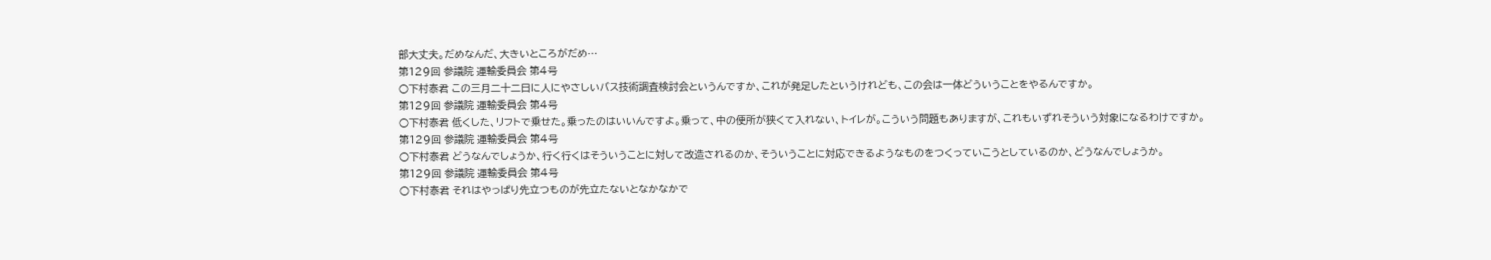部大丈夫。だめなんだ、大きいところがだめ…
第129回 参議院 運輸委員会 第4号
○下村泰君 この三月二十二日に人にやさしいバス技術調査検討会というんですか、これが発足したというけれども、この会は一体どういうことをやるんですか。
第129回 参議院 運輸委員会 第4号
○下村泰君 低くした、リフトで乗せた。乗ったのはいいんですよ。乗って、中の便所が狭くて入れない、トイレが。こういう問題もありますが、これもいずれそういう対象になるわけですか。
第129回 参議院 運輸委員会 第4号
○下村泰君 どうなんでしょうか、行く行くはそういうことに対して改造されるのか、そういうことに対応できるようなものをつくっていこうとしているのか、どうなんでしょうか。
第129回 参議院 運輸委員会 第4号
○下村泰君 それはやっぱり先立つものが先立たないとなかなかで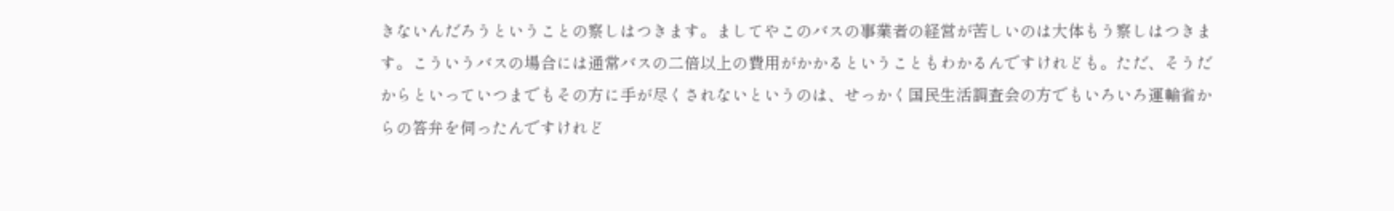きないんだろうということの察しはつきます。ましてやこのバスの事業者の経営が苦しいのは大体もう察しはつきます。こういうバスの場合には通常バスの二倍以上の費用がかかるということもわかるんですけれども。ただ、そうだからといっていつまでもその方に手が尽くされないというのは、せっかく国民生活調査会の方でもいろいろ運輸省からの答弁を伺ったんですけれど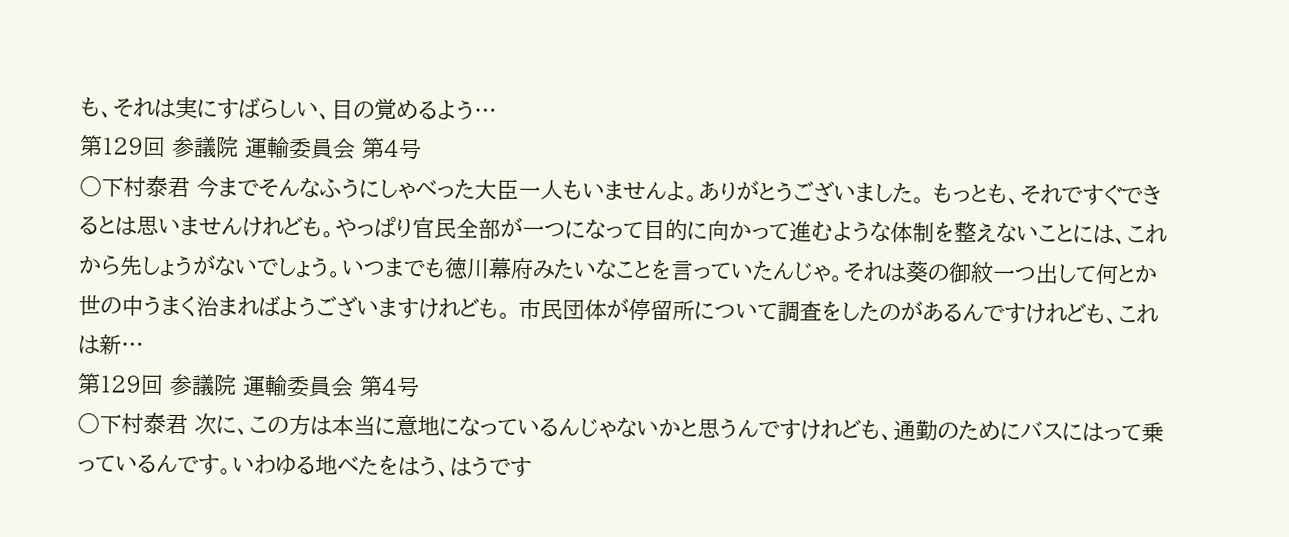も、それは実にすばらしい、目の覚めるよう…
第129回 参議院 運輸委員会 第4号
○下村泰君 今までそんなふうにしゃべった大臣一人もいませんよ。ありがとうございました。 もっとも、それですぐできるとは思いませんけれども。やっぱり官民全部が一つになって目的に向かって進むような体制を整えないことには、これから先しょうがないでしょう。いつまでも徳川幕府みたいなことを言っていたんじゃ。それは葵の御紋一つ出して何とか世の中うまく治まればようございますけれども。 市民団体が停留所について調査をしたのがあるんですけれども、これは新…
第129回 参議院 運輸委員会 第4号
○下村泰君 次に、この方は本当に意地になっているんじゃないかと思うんですけれども、通勤のためにバスにはって乗っているんです。いわゆる地べたをはう、はうです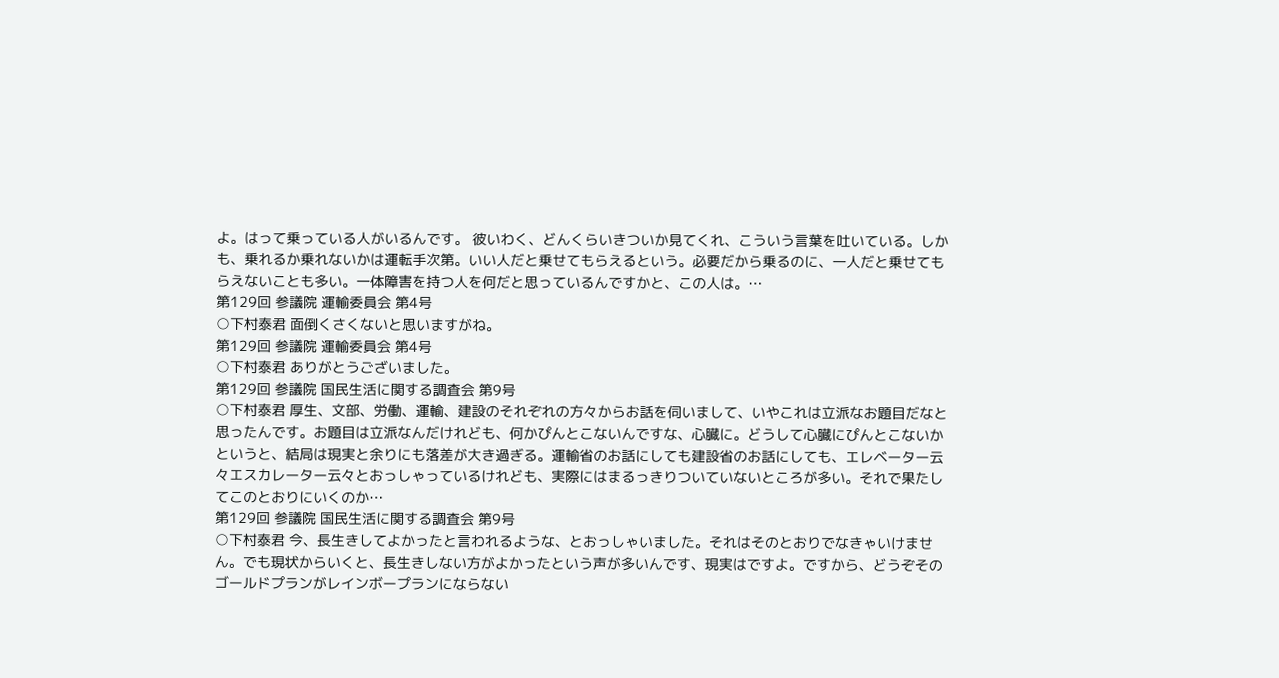よ。はって乗っている人がいるんです。 彼いわく、どんくらいきついか見てくれ、こういう言葉を吐いている。しかも、乗れるか乗れないかは運転手次第。いい人だと乗せてもらえるという。必要だから乗るのに、一人だと乗せてもらえないことも多い。一体障害を持つ人を何だと思っているんですかと、この人は。…
第129回 参議院 運輸委員会 第4号
○下村泰君 面倒くさくないと思いますがね。
第129回 参議院 運輸委員会 第4号
○下村泰君 ありがとうございました。
第129回 参議院 国民生活に関する調査会 第9号
○下村泰君 厚生、文部、労働、運輸、建設のそれぞれの方々からお話を伺いまして、いやこれは立派なお題目だなと思ったんです。お題目は立派なんだけれども、何かぴんとこないんですな、心臓に。どうして心臓にぴんとこないかというと、結局は現実と余りにも落差が大き過ぎる。運輸省のお話にしても建設省のお話にしても、エレベーター云々エスカレーター云々とおっしゃっているけれども、実際にはまるっきりついていないところが多い。それで果たしてこのとおりにいくのか…
第129回 参議院 国民生活に関する調査会 第9号
○下村泰君 今、長生きしてよかったと言われるような、とおっしゃいました。それはそのとおりでなきゃいけません。でも現状からいくと、長生きしない方がよかったという声が多いんです、現実はですよ。ですから、どうぞそのゴールドプランがレインボープランにならない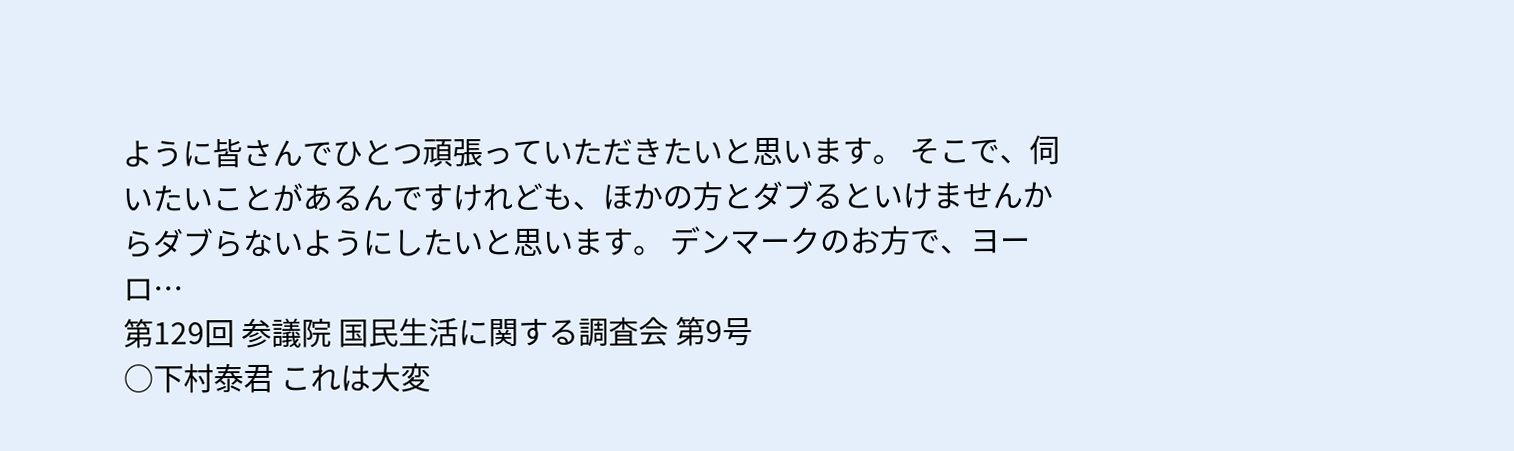ように皆さんでひとつ頑張っていただきたいと思います。 そこで、伺いたいことがあるんですけれども、ほかの方とダブるといけませんからダブらないようにしたいと思います。 デンマークのお方で、ヨーロ…
第129回 参議院 国民生活に関する調査会 第9号
○下村泰君 これは大変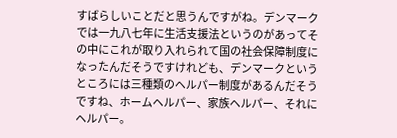すばらしいことだと思うんですがね。デンマークでは一九八七年に生活支援法というのがあってその中にこれが取り入れられて国の社会保障制度になったんだそうですけれども、デンマークというところには三種類のヘルパー制度があるんだそうですね、ホームヘルパー、家族ヘルパー、それにヘルパー。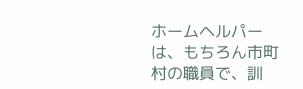ホームヘルパーは、もちろん市町村の職員で、訓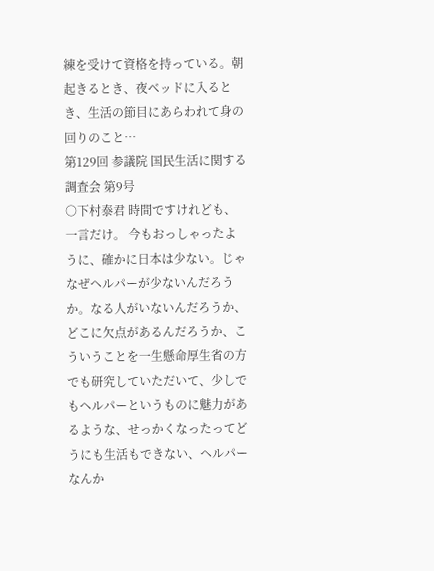練を受けて資格を持っている。朝起きるとき、夜ベッドに入るとき、生活の節目にあらわれて身の回りのこと…
第129回 参議院 国民生活に関する調査会 第9号
○下村泰君 時間ですけれども、一言だけ。 今もおっしゃったように、確かに日本は少ない。じゃなぜヘルパーが少ないんだろうか。なる人がいないんだろうか、どこに欠点があるんだろうか、こういうことを一生懸命厚生省の方でも研究していただいて、少しでもヘルパーというものに魅力があるような、せっかくなったってどうにも生活もできない、ヘルパーなんか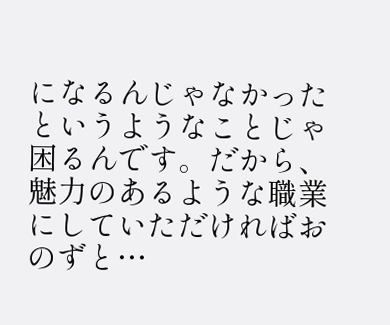になるんじゃなかったというようなことじゃ困るんです。だから、魅力のあるような職業にしていただければおのずと…